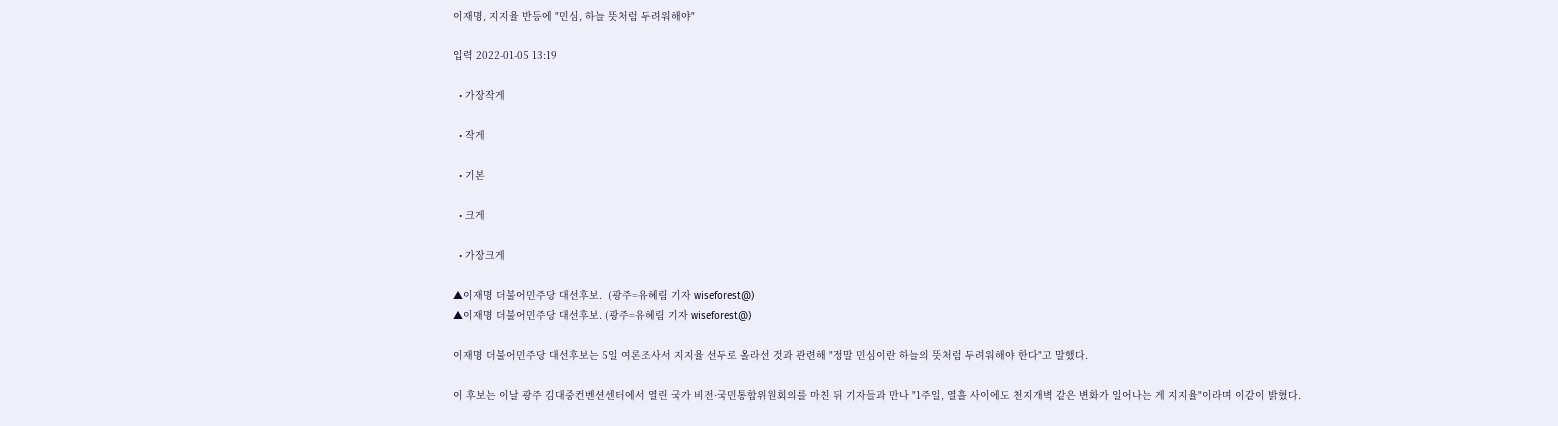이재명, 지지율 반등에 "민심, 하늘 뜻처럼 두려워해야"

입력 2022-01-05 13:19

  • 가장작게

  • 작게

  • 기본

  • 크게

  • 가장크게

▲이재명 더불어민주당 대선후보.  (광주=유혜림 기자 wiseforest@)
▲이재명 더불어민주당 대선후보. (광주=유혜림 기자 wiseforest@)

이재명 더불어민주당 대선후보는 5일 여론조사서 지지율 선두로 올라선 것과 관련해 "정말 민심이란 하늘의 뜻처럼 두려워해야 한다"고 말했다.

이 후보는 이날 광주 김대중컨벤션센터에서 열린 국가 비전·국민통합위원회의를 마친 뒤 기자들과 만나 "1주일, 열흘 사이에도 천지개벽 같은 변화가 일어나는 게 지지율"이라며 이같이 밝혔다.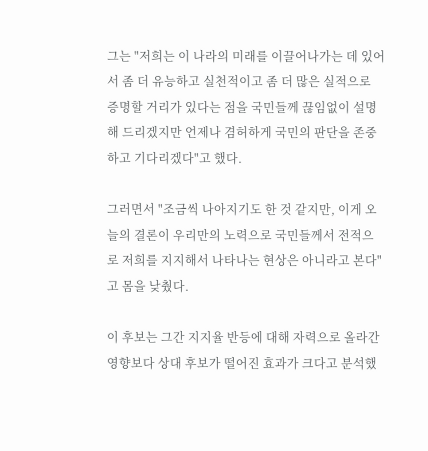그는 "저희는 이 나라의 미래를 이끌어나가는 데 있어서 좀 더 유능하고 실천적이고 좀 더 많은 실적으로 증명할 거리가 있다는 점을 국민들께 끊임없이 설명해 드리겠지만 언제나 겸허하게 국민의 판단을 존중하고 기다리겠다"고 했다.

그러면서 "조금씩 나아지기도 한 것 같지만, 이게 오늘의 결론이 우리만의 노력으로 국민들께서 전적으로 저희를 지지해서 나타나는 현상은 아니라고 본다"고 몸을 낮췄다.

이 후보는 그간 지지율 반등에 대해 자력으로 올라간 영향보다 상대 후보가 떨어진 효과가 크다고 분석했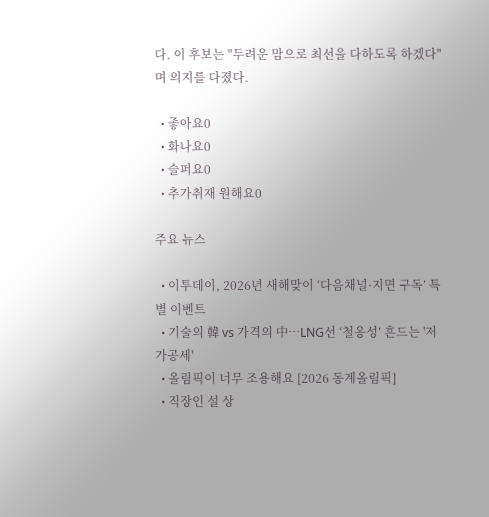다. 이 후보는 "두려운 맘으로 최선을 다하도록 하겠다"며 의지를 다졌다.

  • 좋아요0
  • 화나요0
  • 슬퍼요0
  • 추가취재 원해요0

주요 뉴스

  • 이투데이, 2026년 새해맞이 ‘다음채널·지면 구독’ 특별 이벤트
  • 기술의 韓 vs 가격의 中…LNG선 ‘철옹성’ 흔드는 '저가공세'
  • 올림픽이 너무 조용해요 [2026 동계올림픽]
  • 직장인 설 상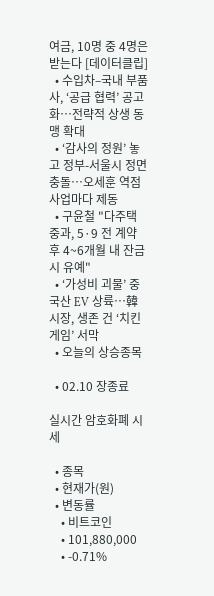여금, 10명 중 4명은 받는다 [데이터클립]
  • 수입차–국내 부품사, ‘공급 협력’ 공고화…전략적 상생 동맹 확대
  • ‘감사의 정원’ 놓고 정부-서울시 정면충돌…오세훈 역점사업마다 제동
  • 구윤철 "다주택 중과, 5·9 전 계약 후 4~6개월 내 잔금시 유예"
  • ‘가성비 괴물’ 중국산 EV 상륙…韓 시장, 생존 건 ‘치킨게임’ 서막
  • 오늘의 상승종목

  • 02.10 장종료

실시간 암호화폐 시세

  • 종목
  • 현재가(원)
  • 변동률
    • 비트코인
    • 101,880,000
    • -0.71%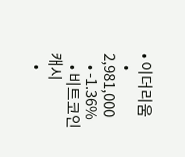• 이더리움
    • 2,981,000
    • -1.36%
    • 비트코인 캐시
    •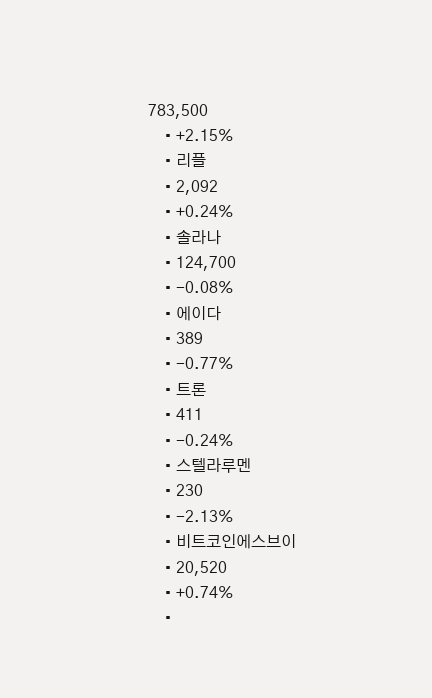783,500
    • +2.15%
    • 리플
    • 2,092
    • +0.24%
    • 솔라나
    • 124,700
    • -0.08%
    • 에이다
    • 389
    • -0.77%
    • 트론
    • 411
    • -0.24%
    • 스텔라루멘
    • 230
    • -2.13%
    • 비트코인에스브이
    • 20,520
    • +0.74%
    •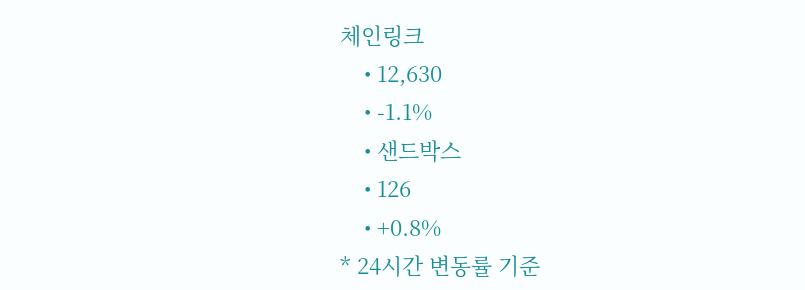체인링크
    • 12,630
    • -1.1%
    • 샌드박스
    • 126
    • +0.8%
* 24시간 변동률 기준